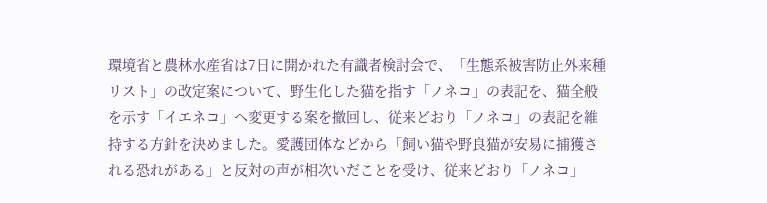環境省と農林水産省は7日に開かれた有識者検討会で、「生態系被害防止外来種リスト」の改定案について、野生化した猫を指す「ノネコ」の表記を、猫全般を示す「イエネコ」へ変更する案を撤回し、従来どおり「ノネコ」の表記を維持する方針を決めました。愛護団体などから「飼い猫や野良猫が安易に捕獲される恐れがある」と反対の声が相次いだことを受け、従来どおり「ノネコ」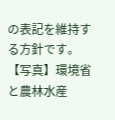の表記を維持する方針です。【写真】環境省と農林水産